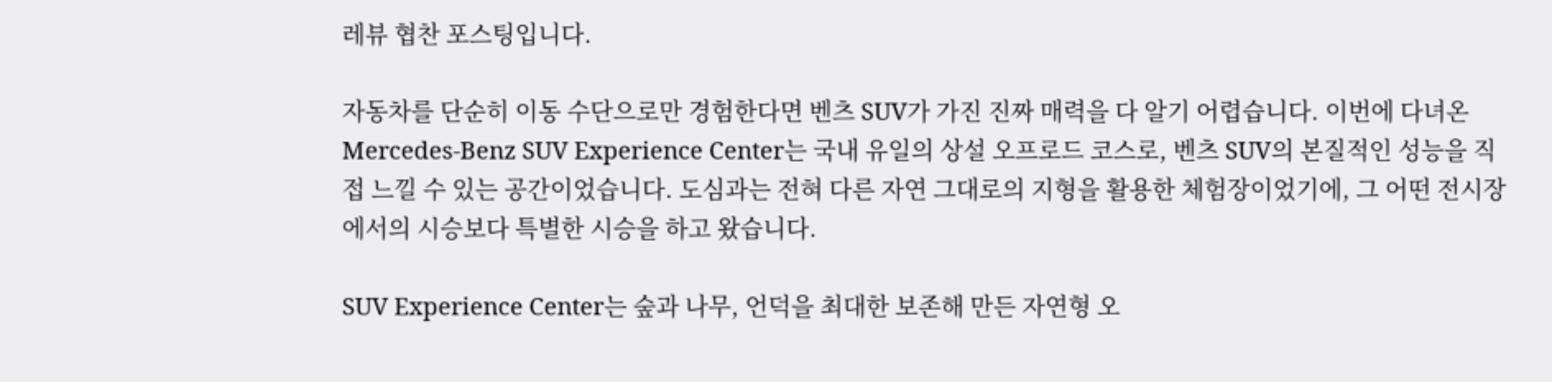레뷰 협찬 포스팅입니다.

자동차를 단순히 이동 수단으로만 경험한다면 벤츠 SUV가 가진 진짜 매력을 다 알기 어렵습니다. 이번에 다녀온 Mercedes-Benz SUV Experience Center는 국내 유일의 상설 오프로드 코스로, 벤츠 SUV의 본질적인 성능을 직접 느낄 수 있는 공간이었습니다. 도심과는 전혀 다른 자연 그대로의 지형을 활용한 체험장이었기에, 그 어떤 전시장에서의 시승보다 특별한 시승을 하고 왔습니다.

SUV Experience Center는 숲과 나무, 언덕을 최대한 보존해 만든 자연형 오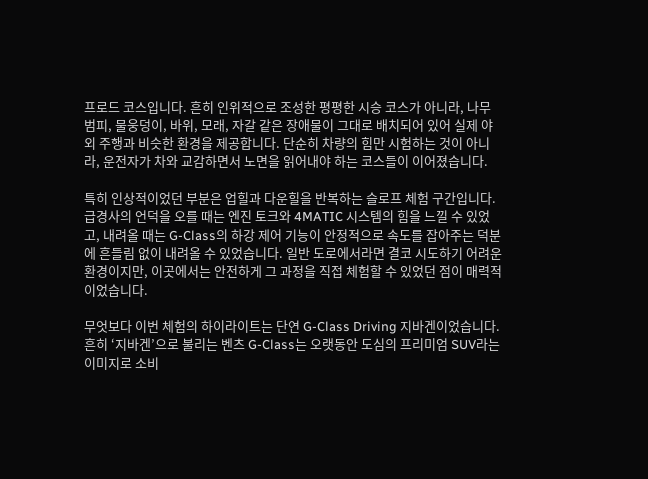프로드 코스입니다. 흔히 인위적으로 조성한 평평한 시승 코스가 아니라, 나무 범피, 물웅덩이, 바위, 모래, 자갈 같은 장애물이 그대로 배치되어 있어 실제 야외 주행과 비슷한 환경을 제공합니다. 단순히 차량의 힘만 시험하는 것이 아니라, 운전자가 차와 교감하면서 노면을 읽어내야 하는 코스들이 이어졌습니다.

특히 인상적이었던 부분은 업힐과 다운힐을 반복하는 슬로프 체험 구간입니다. 급경사의 언덕을 오를 때는 엔진 토크와 4MATIC 시스템의 힘을 느낄 수 있었고, 내려올 때는 G-Class의 하강 제어 기능이 안정적으로 속도를 잡아주는 덕분에 흔들림 없이 내려올 수 있었습니다. 일반 도로에서라면 결코 시도하기 어려운 환경이지만, 이곳에서는 안전하게 그 과정을 직접 체험할 수 있었던 점이 매력적이었습니다.

무엇보다 이번 체험의 하이라이트는 단연 G-Class Driving 지바겐이었습니다. 흔히 ‘지바겐’으로 불리는 벤츠 G-Class는 오랫동안 도심의 프리미엄 SUV라는 이미지로 소비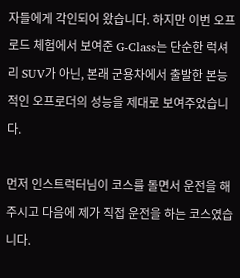자들에게 각인되어 왔습니다. 하지만 이번 오프로드 체험에서 보여준 G-Class는 단순한 럭셔리 SUV가 아닌, 본래 군용차에서 출발한 본능적인 오프로더의 성능을 제대로 보여주었습니다.

먼저 인스트럭터님이 코스를 돌면서 운전을 해주시고 다음에 제가 직접 운전을 하는 코스였습니다.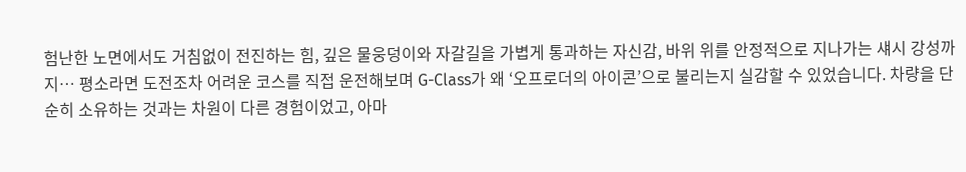험난한 노면에서도 거침없이 전진하는 힘, 깊은 물웅덩이와 자갈길을 가볍게 통과하는 자신감, 바위 위를 안정적으로 지나가는 섀시 강성까지… 평소라면 도전조차 어려운 코스를 직접 운전해보며 G-Class가 왜 ‘오프로더의 아이콘’으로 불리는지 실감할 수 있었습니다. 차량을 단순히 소유하는 것과는 차원이 다른 경험이었고, 아마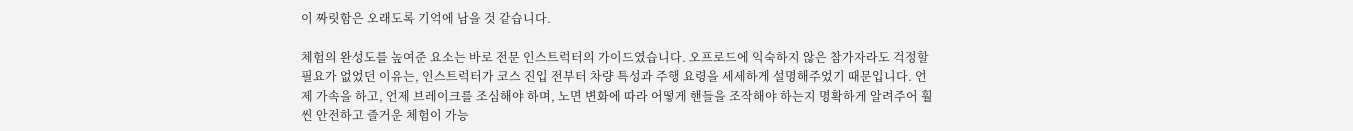이 짜릿함은 오래도록 기억에 남을 것 같습니다.

체험의 완성도를 높여준 요소는 바로 전문 인스트럭터의 가이드였습니다. 오프로드에 익숙하지 않은 참가자라도 걱정할 필요가 없었던 이유는, 인스트럭터가 코스 진입 전부터 차량 특성과 주행 요령을 세세하게 설명해주었기 때문입니다. 언제 가속을 하고, 언제 브레이크를 조심해야 하며, 노면 변화에 따라 어떻게 핸들을 조작해야 하는지 명확하게 알려주어 훨씬 안전하고 즐거운 체험이 가능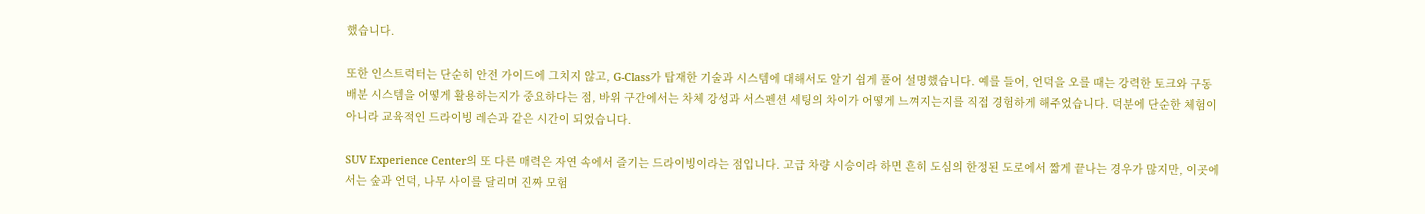했습니다.

또한 인스트럭터는 단순히 안전 가이드에 그치지 않고, G-Class가 탑재한 기술과 시스템에 대해서도 알기 쉽게 풀어 설명했습니다. 예를 들어, 언덕을 오를 때는 강력한 토크와 구동 배분 시스템을 어떻게 활용하는지가 중요하다는 점, 바위 구간에서는 차체 강성과 서스펜션 세팅의 차이가 어떻게 느껴지는지를 직접 경험하게 해주었습니다. 덕분에 단순한 체험이 아니라 교육적인 드라이빙 레슨과 같은 시간이 되었습니다.

SUV Experience Center의 또 다른 매력은 자연 속에서 즐기는 드라이빙이라는 점입니다. 고급 차량 시승이라 하면 흔히 도심의 한정된 도로에서 짧게 끝나는 경우가 많지만, 이곳에서는 숲과 언덕, 나무 사이를 달리며 진짜 모험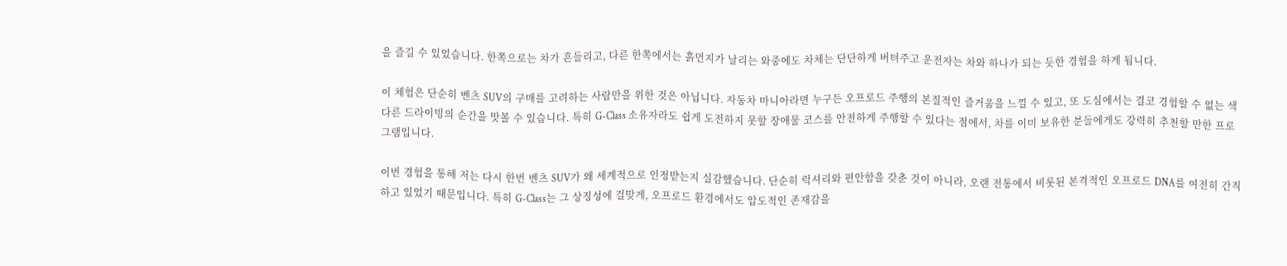을 즐길 수 있었습니다. 한쪽으로는 차가 흔들리고, 다른 한쪽에서는 흙먼지가 날리는 와중에도 차체는 단단하게 버텨주고 운전자는 차와 하나가 되는 듯한 경험을 하게 됩니다.

이 체험은 단순히 벤츠 SUV의 구매를 고려하는 사람만을 위한 것은 아닙니다. 자동차 마니아라면 누구든 오프로드 주행의 본질적인 즐거움을 느낄 수 있고, 또 도심에서는 결코 경험할 수 없는 색다른 드라이빙의 순간을 맛볼 수 있습니다. 특히 G-Class 소유자라도 쉽게 도전하지 못할 장애물 코스를 안전하게 주행할 수 있다는 점에서, 차를 이미 보유한 분들에게도 강력히 추천할 만한 프로그램입니다.

이번 경험을 통해 저는 다시 한번 벤츠 SUV가 왜 세계적으로 인정받는지 실감했습니다. 단순히 럭셔리와 편안함을 갖춘 것이 아니라, 오랜 전통에서 비롯된 본격적인 오프로드 DNA를 여전히 간직하고 있었기 때문입니다. 특히 G-Class는 그 상징성에 걸맞게, 오프로드 환경에서도 압도적인 존재감을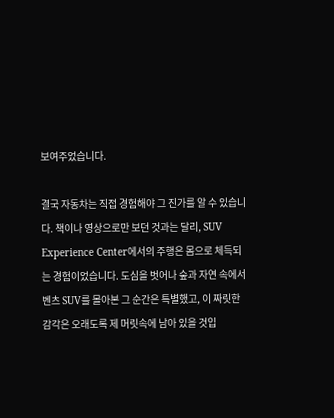보여주었습니다.

결국 자동차는 직접 경험해야 그 진가를 알 수 있습니다. 책이나 영상으로만 보던 것과는 달리, SUV Experience Center에서의 주행은 몸으로 체득되는 경험이었습니다. 도심을 벗어나 숲과 자연 속에서 벤츠 SUV를 몰아본 그 순간은 특별했고, 이 짜릿한 감각은 오래도록 제 머릿속에 남아 있을 것입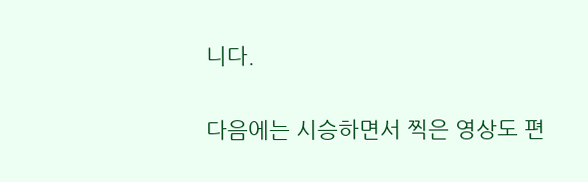니다.

다음에는 시승하면서 찍은 영상도 편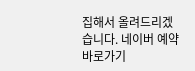집해서 올려드리겠습니다. 네이버 예약 바로가기